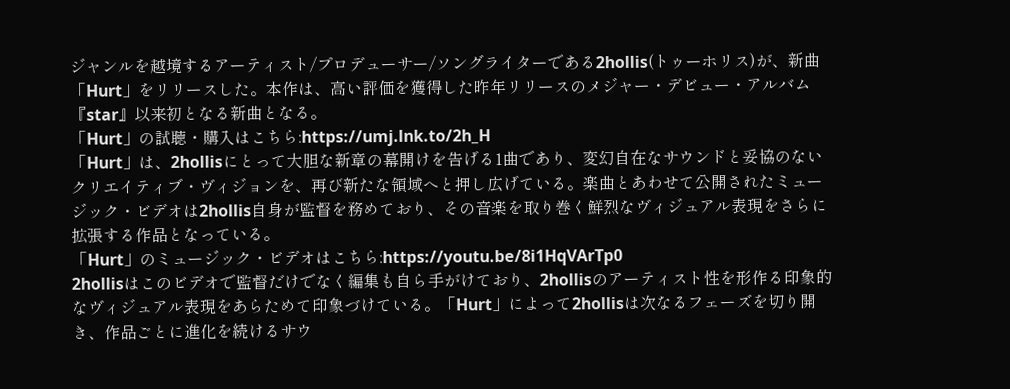ジャンルを越境するアーティスト/プロデューサー/ソングライターである2hollis(トゥーホリス)が、新曲「Hurt」をリリースした。本作は、高い評価を獲得した昨年リリースのメジャー・デビュー・アルバム『star』以来初となる新曲となる。
「Hurt」の試聴・購入はこちら:https://umj.lnk.to/2h_H
「Hurt」は、2hollisにとって大胆な新章の幕開けを告げる1曲であり、変幻自在なサウンドと妥協のないクリエイティブ・ヴィジョンを、再び新たな領域へと押し広げている。楽曲とあわせて公開されたミュージック・ビデオは2hollis自身が監督を務めており、その音楽を取り巻く鮮烈なヴィジュアル表現をさらに拡張する作品となっている。
「Hurt」のミュージック・ビデオはこちら:https://youtu.be/8i1HqVArTp0
2hollisはこのビデオで監督だけでなく編集も自ら手がけており、2hollisのアーティスト性を形作る印象的なヴィジュアル表現をあらためて印象づけている。「Hurt」によって2hollisは次なるフェーズを切り開き、作品ごとに進化を続けるサウ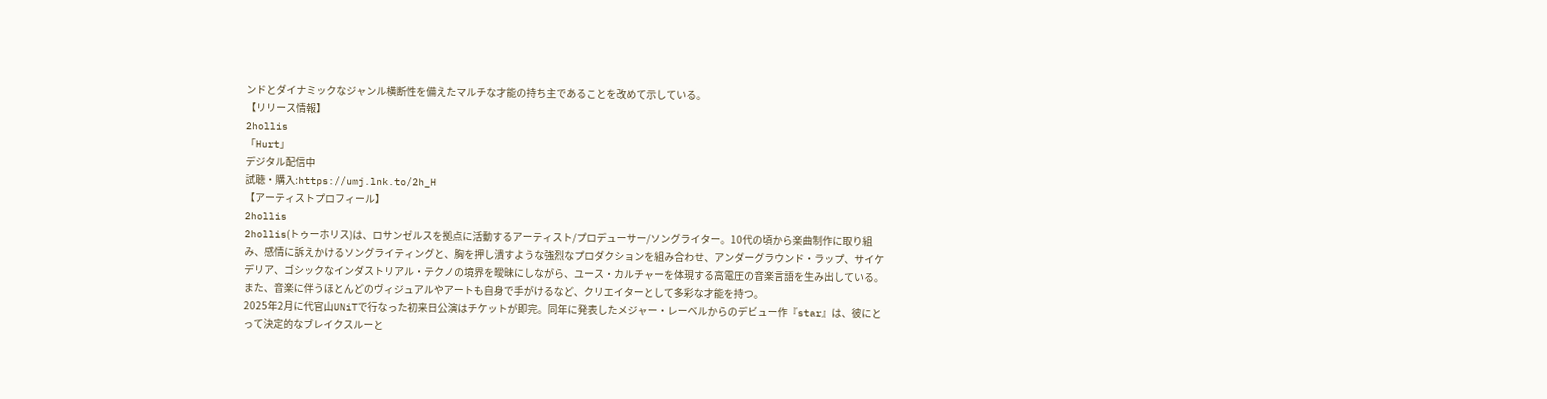ンドとダイナミックなジャンル横断性を備えたマルチな才能の持ち主であることを改めて示している。
【リリース情報】
2hollis
「Hurt」
デジタル配信中
試聴・購入:https://umj.lnk.to/2h_H
【アーティストプロフィール】
2hollis
2hollis(トゥーホリス)は、ロサンゼルスを拠点に活動するアーティスト/プロデューサー/ソングライター。10代の頃から楽曲制作に取り組み、感情に訴えかけるソングライティングと、胸を押し潰すような強烈なプロダクションを組み合わせ、アンダーグラウンド・ラップ、サイケデリア、ゴシックなインダストリアル・テクノの境界を曖昧にしながら、ユース・カルチャーを体現する高電圧の音楽言語を生み出している。また、音楽に伴うほとんどのヴィジュアルやアートも自身で手がけるなど、クリエイターとして多彩な才能を持つ。
2025年2月に代官山UNiTで行なった初来日公演はチケットが即完。同年に発表したメジャー・レーベルからのデビュー作『star』は、彼にとって決定的なブレイクスルーと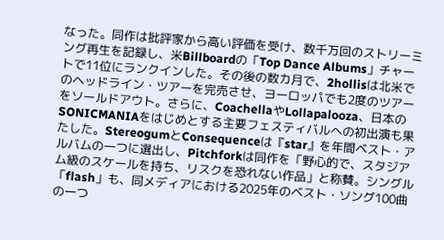なった。同作は批評家から高い評価を受け、数千万回のストリーミング再生を記録し、米Billboardの「Top Dance Albums」チャートで11位にランクインした。その後の数カ月で、2hollisは北米でのヘッドライン・ツアーを完売させ、ヨーロッパでも2度のツアーをソールドアウト。さらに、CoachellaやLollapalooza、日本のSONICMANIAをはじめとする主要フェスティバルへの初出演も果たした。StereogumとConsequenceは『star』を年間ベスト・アルバムの一つに選出し、Pitchforkは同作を「野心的で、スタジアム級のスケールを持ち、リスクを恐れない作品」と称賛。シングル「flash」も、同メディアにおける2025年のベスト・ソング100曲の一つ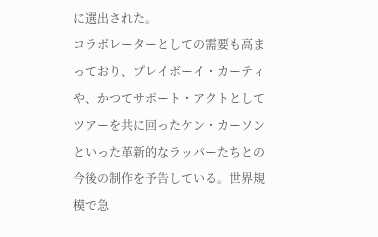に選出された。
コラボレーターとしての需要も高まっており、プレイボーイ・カーティや、かつてサポート・アクトとしてツアーを共に回ったケン・カーソンといった革新的なラッパーたちとの今後の制作を予告している。世界規模で急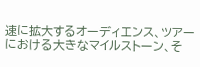速に拡大するオーディエンス、ツアーにおける大きなマイルストーン、そ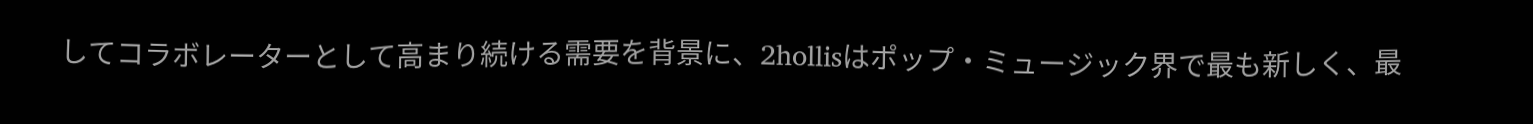してコラボレーターとして高まり続ける需要を背景に、2hollisはポップ・ミュージック界で最も新しく、最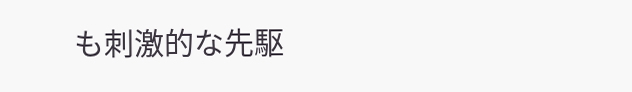も刺激的な先駆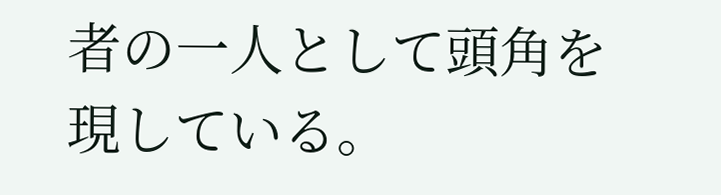者の一人として頭角を現している。